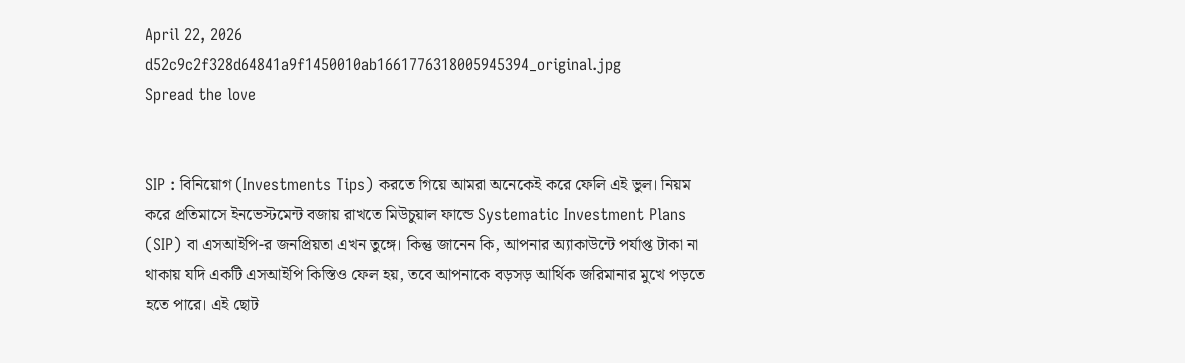April 22, 2026
d52c9c2f328d64841a9f1450010ab1661776318005945394_original.jpg
Spread the love


SIP : বিনিয়োগ (Investments Tips) করতে গিয়ে আমরা অনেকেই করে ফেলি এই ভুল। নিয়ম করে প্রতিমাসে ইনভেস্টমেন্ট বজায় রাখতে মিউচুয়াল ফান্ডে Systematic Investment Plans (SIP) বা এসআইপি-র জনপ্রিয়তা এখন তুঙ্গে। কিন্তু জানেন কি, আপনার অ্যাকাউন্টে পর্যাপ্ত টাকা না থাকায় যদি একটি এসআইপি কিস্তিও ফেল হয়, তবে আপনাকে বড়সড় আর্থিক জরিমানার মুখে পড়তে হতে পারে। এই ছোট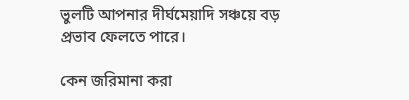ভুলটি আপনার দীর্ঘমেয়াদি সঞ্চয়ে বড় প্রভাব ফেলতে পারে।

কেন জরিমানা করা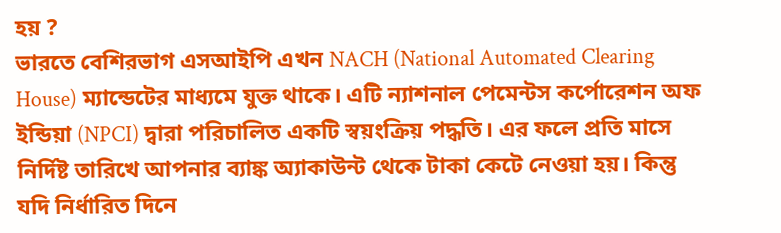হয় ?
ভারতে বেশিরভাগ এসআইপি এখন NACH (National Automated Clearing House) ম্যান্ডেটের মাধ্যমে যুক্ত থাকে। এটি ন্যাশনাল পেমেন্টস কর্পোরেশন অফ ইন্ডিয়া (NPCI) দ্বারা পরিচালিত একটি স্বয়ংক্রিয় পদ্ধতি। এর ফলে প্রতি মাসে নির্দিষ্ট তারিখে আপনার ব্যাঙ্ক অ্যাকাউন্ট থেকে টাকা কেটে নেওয়া হয়। কিন্তু যদি নির্ধারিত দিনে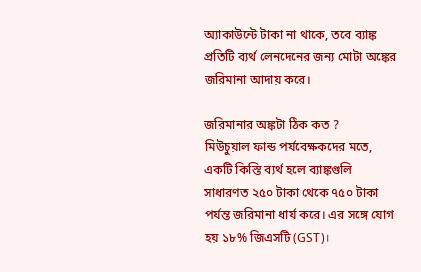অ্যাকাউন্টে টাকা না থাকে, তবে ব্যাঙ্ক প্রতিটি ব্যর্থ লেনদেনের জন্য মোটা অঙ্কের জরিমানা আদায় করে।

জরিমানার অঙ্কটা ঠিক কত ?
মিউচুয়াল ফান্ড পর্যবেক্ষকদের মতে, একটি কিস্তি ব্যর্থ হলে ব্যাঙ্কগুলি সাধারণত ২৫০ টাকা থেকে ৭৫০ টাকা পর্যন্ত জরিমানা ধার্য করে। এর সঙ্গে যোগ হয় ১৮% জিএসটি (GST)।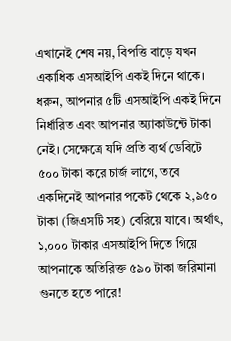এখানেই শেষ নয়, বিপত্তি বাড়ে যখন একাধিক এসআইপি একই দিনে থাকে। ধরুন, আপনার ৫টি এসআইপি একই দিনে নির্ধারিত এবং আপনার অ্যাকাউন্টে টাকা নেই। সেক্ষেত্রে যদি প্রতি ব্যর্থ ডেবিটে ৫০০ টাকা করে চার্জ লাগে, তবে একদিনেই আপনার পকেট থেকে ২,৯৫০ টাকা (জিএসটি সহ) বেরিয়ে যাবে। অর্থাৎ, ১,০০০ টাকার এসআইপি দিতে গিয়ে আপনাকে অতিরিক্ত ৫৯০ টাকা জরিমানা গুনতে হতে পারে!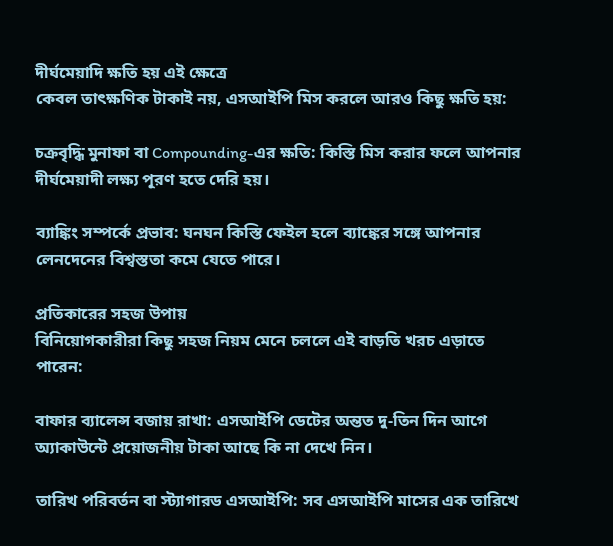দীর্ঘমেয়াদি ক্ষতি হয় এই ক্ষেত্রে
কেবল তাৎক্ষণিক টাকাই নয়, এসআইপি মিস করলে আরও কিছু ক্ষতি হয়:

চক্রবৃদ্ধি মুনাফা বা Compounding-এর ক্ষতি: কিস্তি মিস করার ফলে আপনার দীর্ঘমেয়াদী লক্ষ্য পূরণ হতে দেরি হয়।

ব্যাঙ্কিং সম্পর্কে প্রভাব: ঘনঘন কিস্তি ফেইল হলে ব্যাঙ্কের সঙ্গে আপনার লেনদেনের বিশ্বস্ততা কমে যেতে পারে।

প্রতিকারের সহজ উপায়
বিনিয়োগকারীরা কিছু সহজ নিয়ম মেনে চললে এই বাড়তি খরচ এড়াতে পারেন:

বাফার ব্যালেন্স বজায় রাখা: এসআইপি ডেটের অন্তত দু-তিন দিন আগে অ্যাকাউন্টে প্রয়োজনীয় টাকা আছে কি না দেখে নিন।

তারিখ পরিবর্তন বা স্ট্যাগারড এসআইপি: সব এসআইপি মাসের এক তারিখে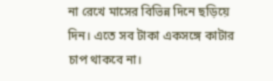না রেখে মাসের বিভিন্ন দিনে ছড়িয়ে দিন। এতে সব টাকা একসঙ্গে কাটার চাপ থাকবে না।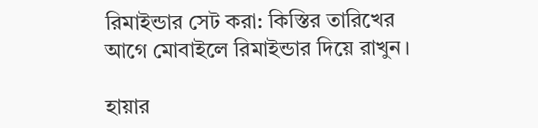রিমাইন্ডার সেট করা: কিস্তির তারিখের আগে মোবাইলে রিমাইন্ডার দিয়ে রাখুন।

হায়ার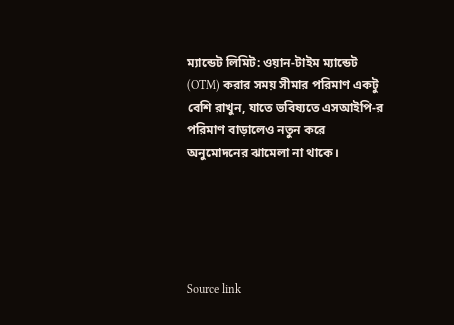ম্যান্ডেট লিমিট: ওয়ান-টাইম ম্যান্ডেট (OTM) করার সময় সীমার পরিমাণ একটু বেশি রাখুন, যাতে ভবিষ্যতে এসআইপি-র পরিমাণ বাড়ালেও নতুন করে অনুমোদনের ঝামেলা না থাকে।





Source link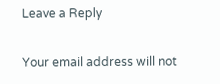Leave a Reply

Your email address will not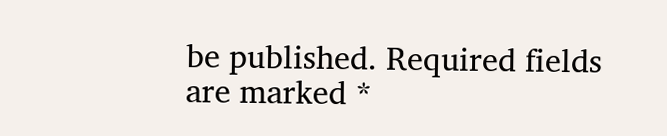be published. Required fields are marked *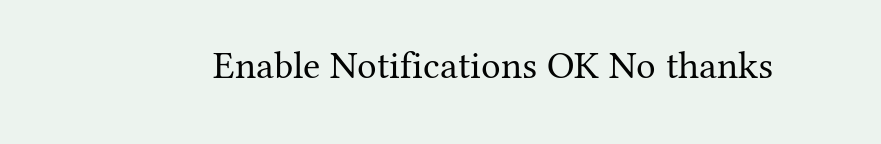Enable Notifications OK No thanks